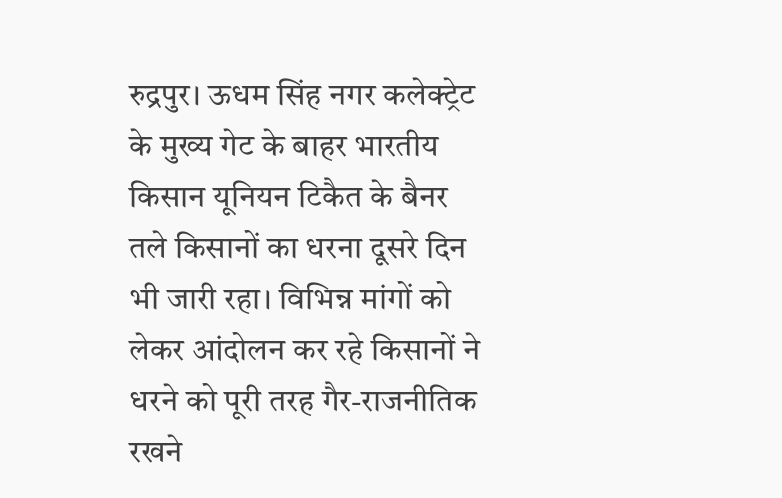रुद्रपुर। ऊधम सिंह नगर कलेक्ट्रेट के मुख्य गेट के बाहर भारतीय किसान यूनियन टिकैत के बैनर तले किसानों का धरना दूसरे दिन भी जारी रहा। विभिन्न मांगों को लेकर आंदोलन कर रहे किसानों ने धरने को पूरी तरह गैर-राजनीतिक रखने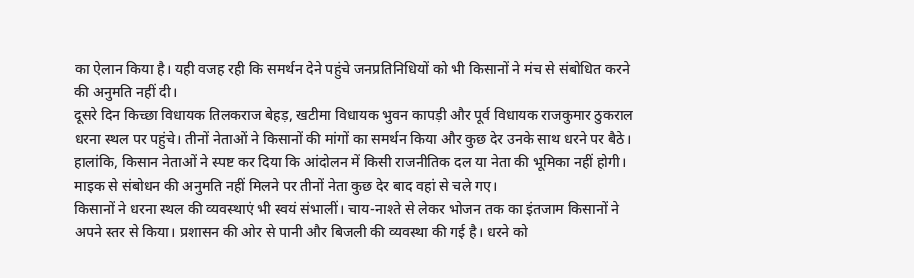का ऐलान किया है। यही वजह रही कि समर्थन देने पहुंचे जनप्रतिनिधियों को भी किसानों ने मंच से संबोधित करने की अनुमति नहीं दी।
दूसरे दिन किच्छा विधायक तिलकराज बेहड़, खटीमा विधायक भुवन कापड़ी और पूर्व विधायक राजकुमार ठुकराल धरना स्थल पर पहुंचे। तीनों नेताओं ने किसानों की मांगों का समर्थन किया और कुछ देर उनके साथ धरने पर बैठे। हालांकि, किसान नेताओं ने स्पष्ट कर दिया कि आंदोलन में किसी राजनीतिक दल या नेता की भूमिका नहीं होगी। माइक से संबोधन की अनुमति नहीं मिलने पर तीनों नेता कुछ देर बाद वहां से चले गए।
किसानों ने धरना स्थल की व्यवस्थाएं भी स्वयं संभालीं। चाय-नाश्ते से लेकर भोजन तक का इंतजाम किसानों ने अपने स्तर से किया। प्रशासन की ओर से पानी और बिजली की व्यवस्था की गई है। धरने को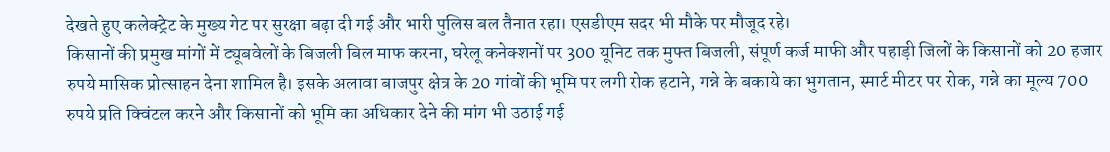देखते हुए कलेक्ट्रेट के मुख्य गेट पर सुरक्षा बढ़ा दी गई और भारी पुलिस बल तैनात रहा। एसडीएम सदर भी मौके पर मौजूद रहे।
किसानों की प्रमुख मांगों में ट्यूबवेलों के बिजली बिल माफ करना, घरेलू कनेक्शनों पर 300 यूनिट तक मुफ्त बिजली, संपूर्ण कर्ज माफी और पहाड़ी जिलों के किसानों को 20 हजार रुपये मासिक प्रोत्साहन देना शामिल है। इसके अलावा बाजपुर क्षेत्र के 20 गांवों की भूमि पर लगी रोक हटाने, गन्ने के बकाये का भुगतान, स्मार्ट मीटर पर रोक, गन्ने का मूल्य 700 रुपये प्रति क्विंटल करने और किसानों को भूमि का अधिकार देने की मांग भी उठाई गई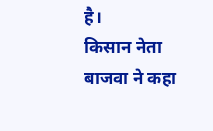है।
किसान नेता बाजवा ने कहा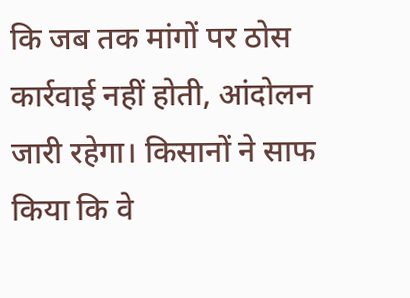कि जब तक मांगों पर ठोस कार्रवाई नहीं होती, आंदोलन जारी रहेगा। किसानों ने साफ किया कि वे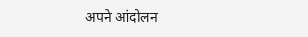अपने आंदोलन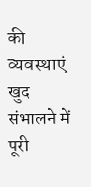की व्यवस्थाएं खुद संभालने में पूरी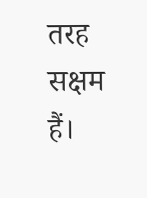तरह सक्षम हैं।